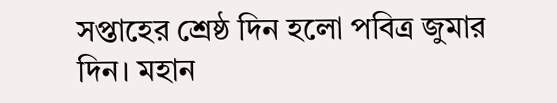সপ্তাহের শ্রেষ্ঠ দিন হলো পবিত্র জুমার দিন। মহান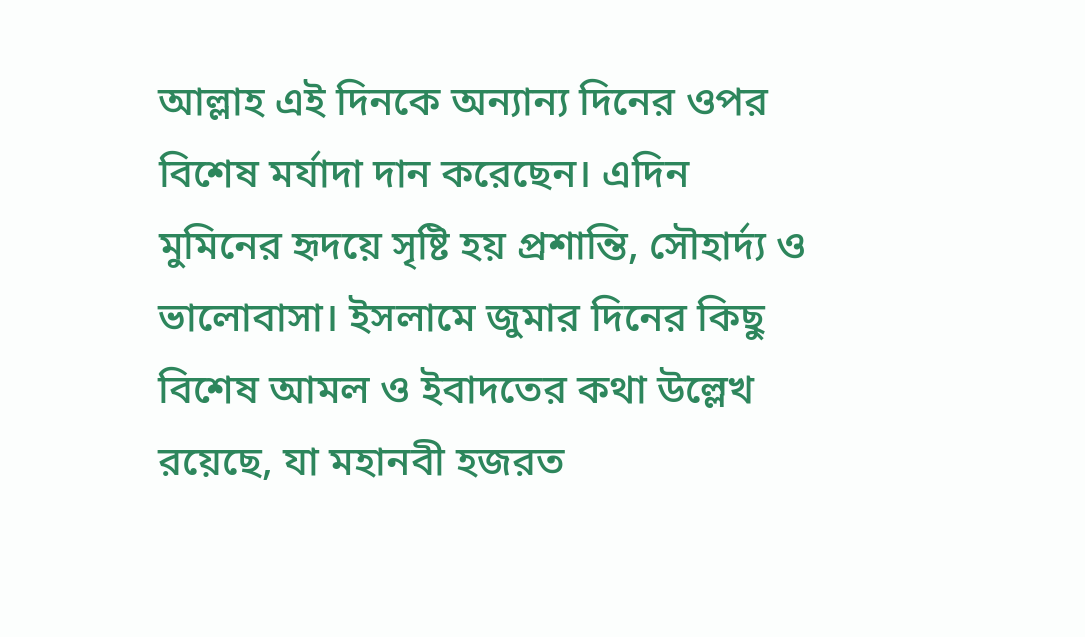আল্লাহ এই দিনকে অন্যান্য দিনের ওপর বিশেষ মর্যাদা দান করেছেন। এদিন মুমিনের হৃদয়ে সৃষ্টি হয় প্রশান্তি, সৌহার্দ্য ও ভালোবাসা। ইসলামে জুমার দিনের কিছু বিশেষ আমল ও ইবাদতের কথা উল্লেখ রয়েছে, যা মহানবী হজরত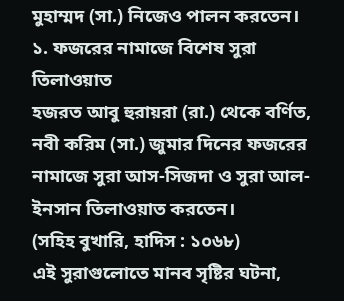মুহাম্মদ (সা.) নিজেও পালন করতেন।
১. ফজরের নামাজে বিশেষ সুরা তিলাওয়াত
হজরত আবু হুরায়রা (রা.) থেকে বর্ণিত, নবী করিম (সা.) জুমার দিনের ফজরের নামাজে সুরা আস-সিজদা ও সুরা আল-ইনসান তিলাওয়াত করতেন।
(সহিহ বুখারি, হাদিস : ১০৬৮)
এই সুরাগুলোতে মানব সৃষ্টির ঘটনা,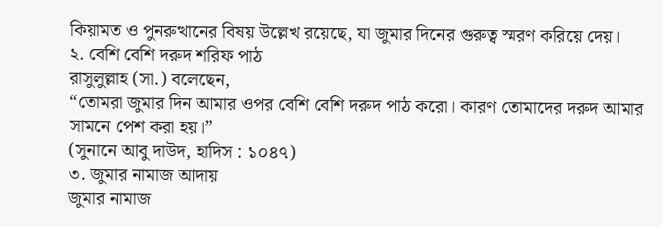কিয়ামত ও পুনরুত্থানের বিষয় উল্লেখ রয়েছে, যা জুমার দিনের গুরুত্ব স্মরণ করিয়ে দেয়।
২. বেশি বেশি দরুদ শরিফ পাঠ
রাসুলুল্লাহ (সা.) বলেছেন,
“তোমরা জুমার দিন আমার ওপর বেশি বেশি দরুদ পাঠ করো। কারণ তোমাদের দরুদ আমার সামনে পেশ করা হয়।”
(সুনানে আবু দাউদ, হাদিস : ১০৪৭)
৩. জুমার নামাজ আদায়
জুমার নামাজ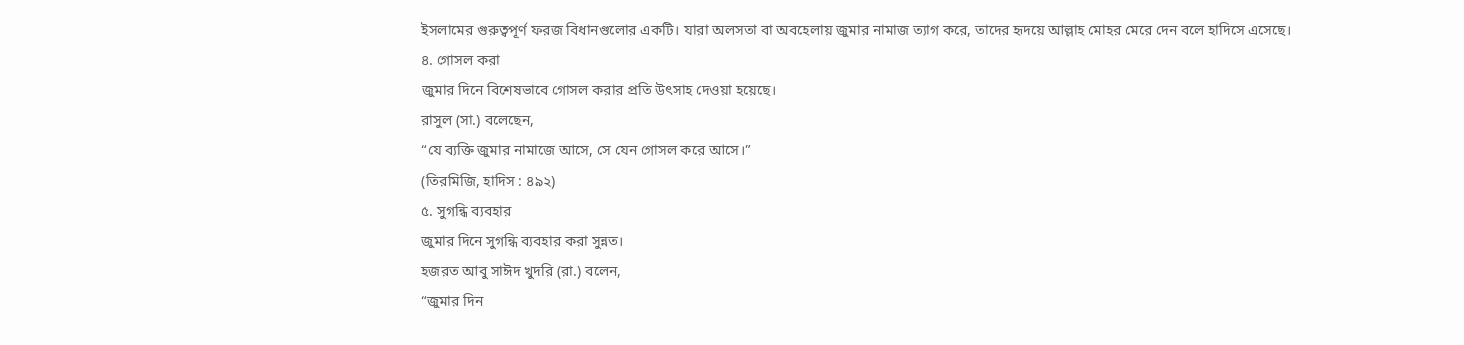ইসলামের গুরুত্বপূর্ণ ফরজ বিধানগুলোর একটি। যারা অলসতা বা অবহেলায় জুমার নামাজ ত্যাগ করে, তাদের হৃদয়ে আল্লাহ মোহর মেরে দেন বলে হাদিসে এসেছে।
৪. গোসল করা
জুমার দিনে বিশেষভাবে গোসল করার প্রতি উৎসাহ দেওয়া হয়েছে।
রাসুল (সা.) বলেছেন,
“যে ব্যক্তি জুমার নামাজে আসে, সে যেন গোসল করে আসে।”
(তিরমিজি, হাদিস : ৪৯২)
৫. সুগন্ধি ব্যবহার
জুমার দিনে সুগন্ধি ব্যবহার করা সুন্নত।
হজরত আবু সাঈদ খুদরি (রা.) বলেন,
“জুমার দিন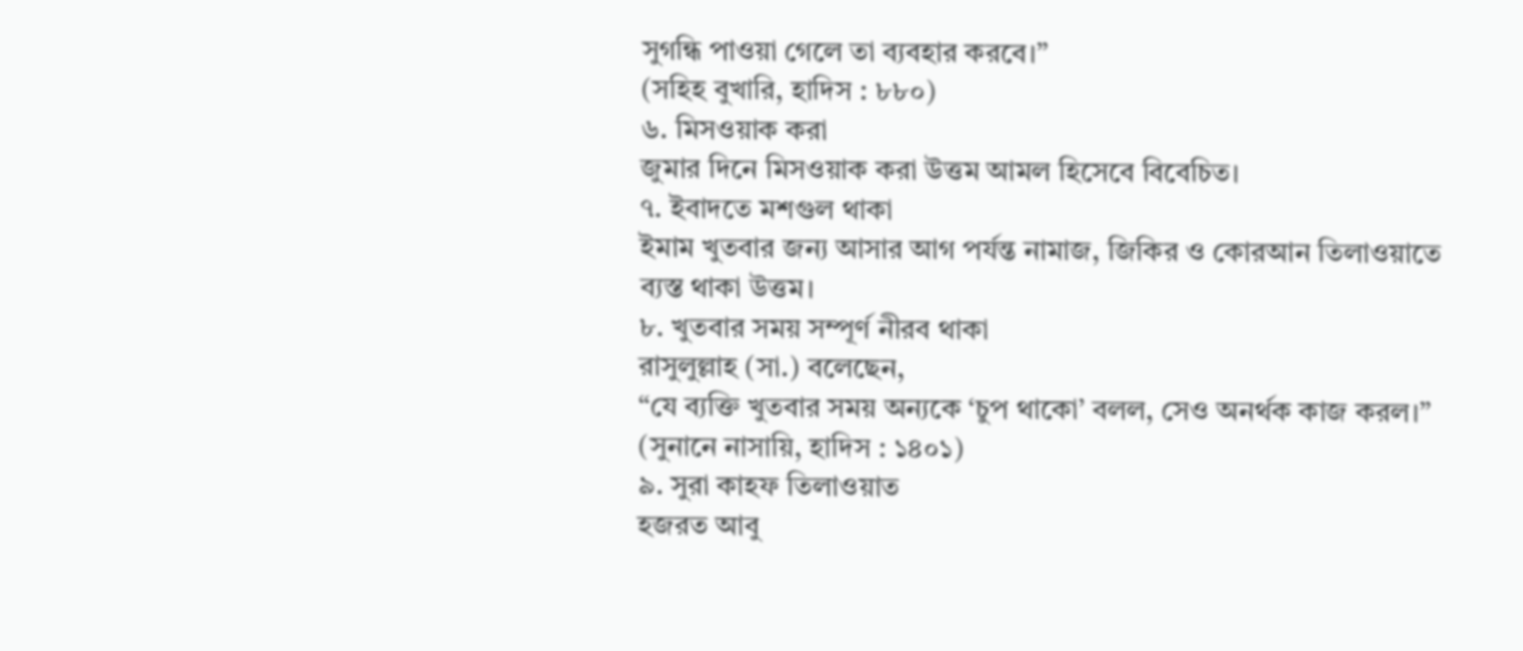সুগন্ধি পাওয়া গেলে তা ব্যবহার করবে।”
(সহিহ বুখারি, হাদিস : ৮৮০)
৬. মিসওয়াক করা
জুমার দিনে মিসওয়াক করা উত্তম আমল হিসেবে বিবেচিত।
৭. ইবাদতে মশগুল থাকা
ইমাম খুতবার জন্য আসার আগ পর্যন্ত নামাজ, জিকির ও কোরআন তিলাওয়াতে ব্যস্ত থাকা উত্তম।
৮. খুতবার সময় সম্পূর্ণ নীরব থাকা
রাসুলুল্লাহ (সা.) বলেছেন,
“যে ব্যক্তি খুতবার সময় অন্যকে ‘চুপ থাকো’ বলল, সেও অনর্থক কাজ করল।”
(সুনানে নাসায়ি, হাদিস : ১৪০১)
৯. সুরা কাহফ তিলাওয়াত
হজরত আবু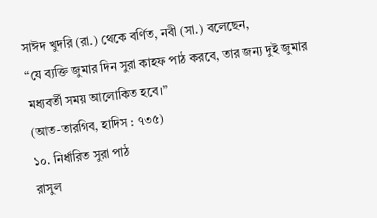সাঈদ খুদরি (রা.) থেকে বর্ণিত, নবী (সা.) বলেছেন,
“যে ব্যক্তি জুমার দিন সুরা কাহফ পাঠ করবে, তার জন্য দুই জুমার মধ্যবর্তী সময় আলোকিত হবে।”
(আত-তারগিব, হাদিস : ৭৩৫)
১০. নির্ধারিত সুরা পাঠ
রাসুল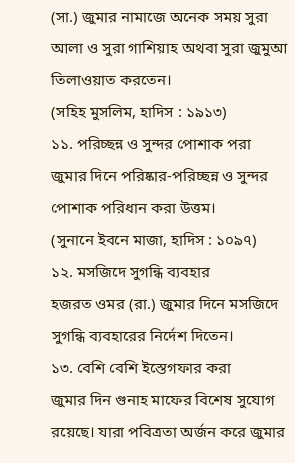(সা.) জুমার নামাজে অনেক সময় সুরা আলা ও সুরা গাশিয়াহ অথবা সুরা জুমুআ তিলাওয়াত করতেন।
(সহিহ মুসলিম, হাদিস : ১৯১৩)
১১. পরিচ্ছন্ন ও সুন্দর পোশাক পরা
জুমার দিনে পরিষ্কার-পরিচ্ছন্ন ও সুন্দর পোশাক পরিধান করা উত্তম।
(সুনানে ইবনে মাজা, হাদিস : ১০৯৭)
১২. মসজিদে সুগন্ধি ব্যবহার
হজরত ওমর (রা.) জুমার দিনে মসজিদে সুগন্ধি ব্যবহারের নির্দেশ দিতেন।
১৩. বেশি বেশি ইস্তেগফার করা
জুমার দিন গুনাহ মাফের বিশেষ সুযোগ রয়েছে। যারা পবিত্রতা অর্জন করে জুমার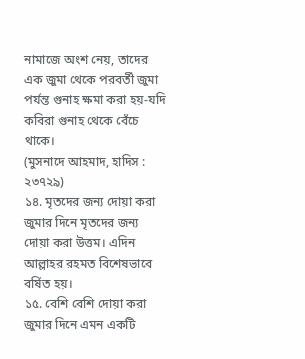নামাজে অংশ নেয়, তাদের এক জুমা থেকে পরবর্তী জুমা পর্যন্ত গুনাহ ক্ষমা করা হয়-যদি কবিরা গুনাহ থেকে বেঁচে থাকে।
(মুসনাদে আহমাদ, হাদিস : ২৩৭২৯)
১৪. মৃতদের জন্য দোয়া করা
জুমার দিনে মৃতদের জন্য দোয়া করা উত্তম। এদিন আল্লাহর রহমত বিশেষভাবে বর্ষিত হয়।
১৫. বেশি বেশি দোয়া করা
জুমার দিনে এমন একটি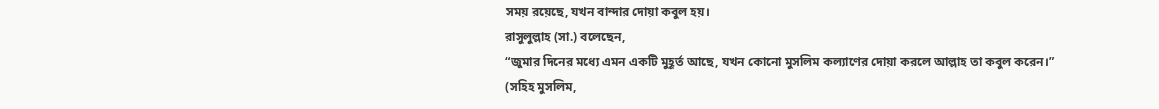সময় রয়েছে, যখন বান্দার দোয়া কবুল হয়।
রাসুলুল্লাহ (সা.) বলেছেন,
“জুমার দিনের মধ্যে এমন একটি মুহূর্ত আছে, যখন কোনো মুসলিম কল্যাণের দোয়া করলে আল্লাহ তা কবুল করেন।”
(সহিহ মুসলিম,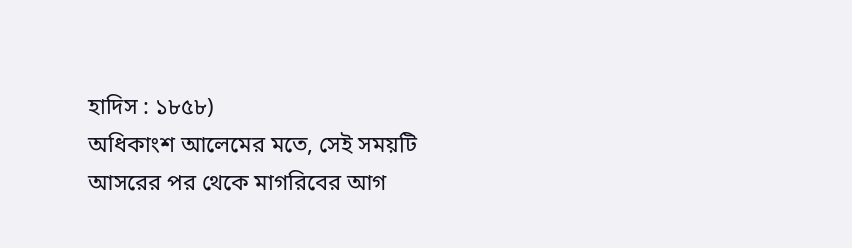হাদিস : ১৮৫৮)
অধিকাংশ আলেমের মতে, সেই সময়টি আসরের পর থেকে মাগরিবের আগ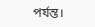পর্যন্ত।